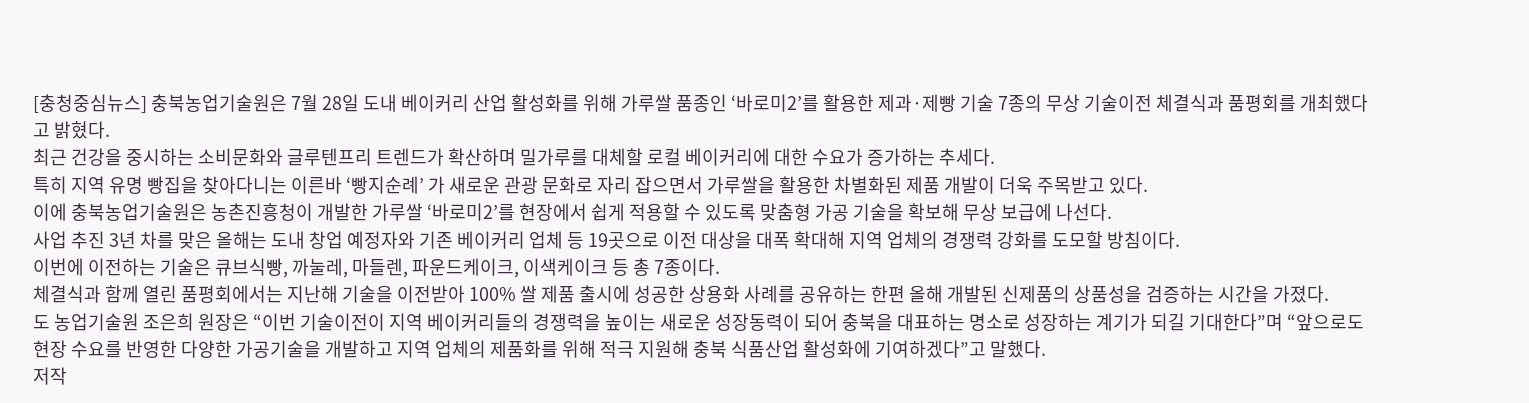[충청중심뉴스] 충북농업기술원은 7월 28일 도내 베이커리 산업 활성화를 위해 가루쌀 품종인 ‘바로미2’를 활용한 제과·제빵 기술 7종의 무상 기술이전 체결식과 품평회를 개최했다고 밝혔다.
최근 건강을 중시하는 소비문화와 글루텐프리 트렌드가 확산하며 밀가루를 대체할 로컬 베이커리에 대한 수요가 증가하는 추세다.
특히 지역 유명 빵집을 찾아다니는 이른바 ‘빵지순례’ 가 새로운 관광 문화로 자리 잡으면서 가루쌀을 활용한 차별화된 제품 개발이 더욱 주목받고 있다.
이에 충북농업기술원은 농촌진흥청이 개발한 가루쌀 ‘바로미2’를 현장에서 쉽게 적용할 수 있도록 맞춤형 가공 기술을 확보해 무상 보급에 나선다.
사업 추진 3년 차를 맞은 올해는 도내 창업 예정자와 기존 베이커리 업체 등 19곳으로 이전 대상을 대폭 확대해 지역 업체의 경쟁력 강화를 도모할 방침이다.
이번에 이전하는 기술은 큐브식빵, 까눌레, 마들렌, 파운드케이크, 이색케이크 등 총 7종이다.
체결식과 함께 열린 품평회에서는 지난해 기술을 이전받아 100% 쌀 제품 출시에 성공한 상용화 사례를 공유하는 한편 올해 개발된 신제품의 상품성을 검증하는 시간을 가졌다.
도 농업기술원 조은희 원장은 “이번 기술이전이 지역 베이커리들의 경쟁력을 높이는 새로운 성장동력이 되어 충북을 대표하는 명소로 성장하는 계기가 되길 기대한다”며 “앞으로도 현장 수요를 반영한 다양한 가공기술을 개발하고 지역 업체의 제품화를 위해 적극 지원해 충북 식품산업 활성화에 기여하겠다”고 말했다.
저작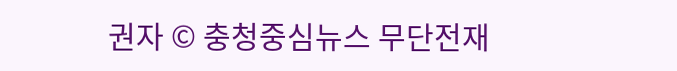권자 © 충청중심뉴스 무단전재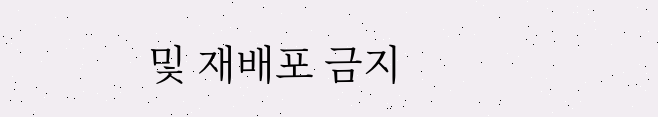및 재배포 금지